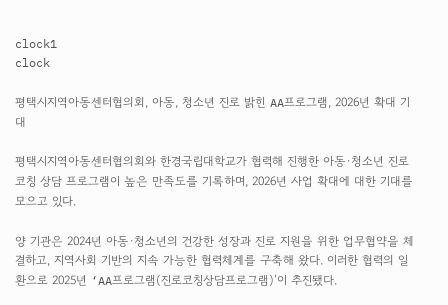clock1
clock

평택시지역아동센터협의회, 아동, 청소년 진로 밝힌 AA프로그램, 2026년 확대 기대

평택시지역아동센터협의회와 한경국립대학교가 협력해 진행한 아동·청소년 진로코칭 상담 프로그램이 높은 만족도를 기록하며, 2026년 사업 확대에 대한 기대를 모으고 있다.

양 기관은 2024년 아동·청소년의 건강한 성장과 진로 지원을 위한 업무협약을 체결하고, 지역사회 기반의 지속 가능한 협력체계를 구축해 왔다. 이러한 협력의 일환으로 2025년 ‘AA프로그램(진로코칭상담프로그램)’이 추진됐다.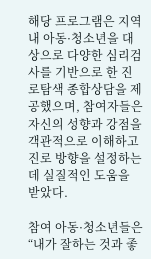해당 프로그램은 지역 내 아동·청소년을 대상으로 다양한 심리검사를 기반으로 한 진로탐색 종합상담을 제공했으며, 참여자들은 자신의 성향과 강점을 객관적으로 이해하고 진로 방향을 설정하는 데 실질적인 도움을 받았다.

참여 아동·청소년들은 “내가 잘하는 것과 좋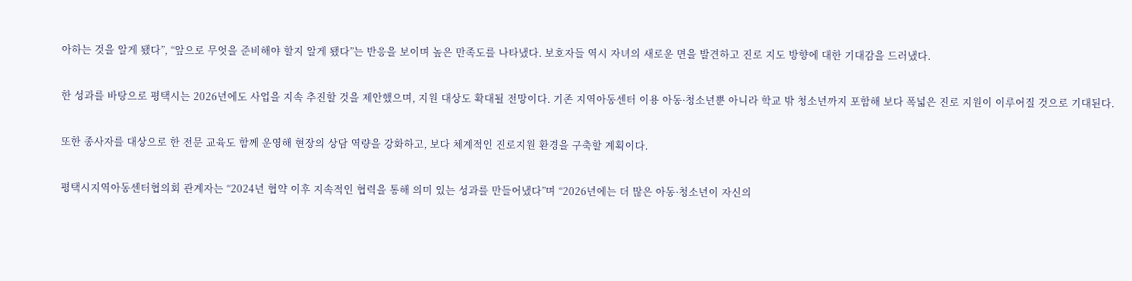아하는 것을 알게 됐다”, “앞으로 무엇을 준비해야 할지 알게 됐다”는 반응을 보이며 높은 만족도를 나타냈다. 보호자들 역시 자녀의 새로운 면을 발견하고 진로 지도 방향에 대한 기대감을 드러냈다.

한 성과를 바탕으로 평택시는 2026년에도 사업을 지속 추진할 것을 제안했으며, 지원 대상도 확대될 전망이다. 기존 지역아동센터 이용 아동·청소년뿐 아니라 학교 밖 청소년까지 포함해 보다 폭넓은 진로 지원이 이루어질 것으로 기대된다.

또한 종사자를 대상으로 한 전문 교육도 함께 운영해 현장의 상담 역량을 강화하고, 보다 체계적인 진로지원 환경을 구축할 계획이다.

평택시지역아동센터협의회 관계자는 “2024년 협약 이후 지속적인 협력을 통해 의미 있는 성과를 만들어냈다”며 “2026년에는 더 많은 아동·청소년이 자신의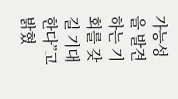가능성을 발견하는 기회를 갖길 기대한다”고 밝혔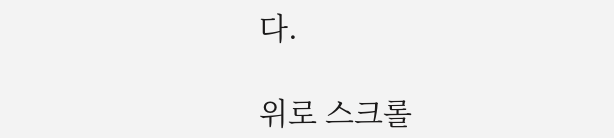다.

위로 스크롤